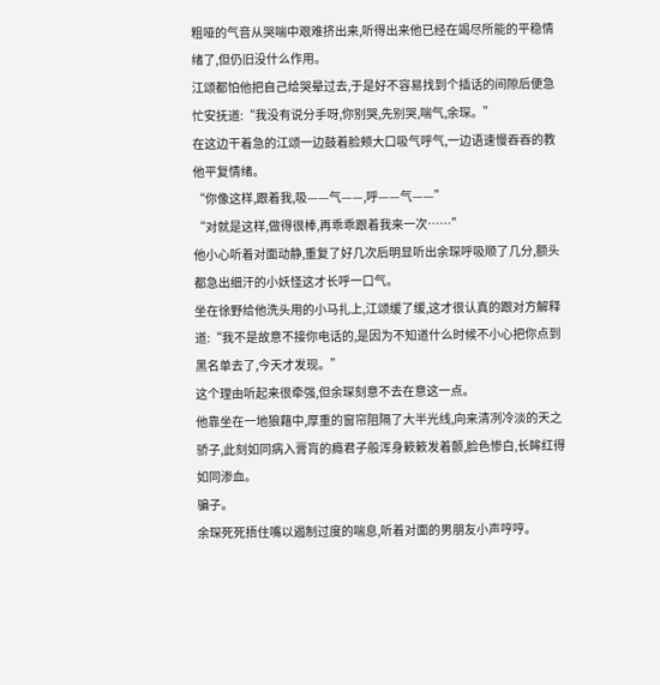粗哑的气音从哭喘中艰难挤出来,听得出来他已经在竭尽所能的平稳情绪了,但仍旧没什么作用。
江颂都怕他把自己给哭晕过去,于是好不容易找到个插话的间隙后便急忙安抚道:“我没有说分手呀,你别哭,先别哭,喘气,余琛。”
在这边干着急的江颂一边鼓着脸颊大口吸气呼气,一边语速慢吞吞的教他平复情绪。
“你像这样,跟着我,吸——气——,呼——气——”
“对就是这样,做得很棒,再乖乖跟着我来一次……”
他小心听着对面动静,重复了好几次后明显听出余琛呼吸顺了几分,额头都急出细汗的小妖怪这才长呼一口气。
坐在徐野给他洗头用的小马扎上,江颂缓了缓,这才很认真的跟对方解释道:“我不是故意不接你电话的,是因为不知道什么时候不小心把你点到黑名单去了,今天才发现。”
这个理由听起来很牵强,但余琛刻意不去在意这一点。
他靠坐在一地狼藉中,厚重的窗帘阻隔了大半光线,向来清冽冷淡的天之骄子,此刻如同病入膏肓的瘾君子般浑身簌簌发着颤,脸色惨白,长眸红得如同渗血。
骗子。
余琛死死捂住嘴以遏制过度的喘息,听着对面的男朋友小声哼哼。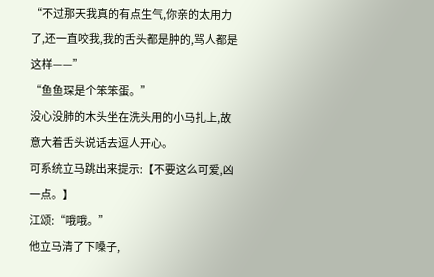“不过那天我真的有点生气,你亲的太用力了,还一直咬我,我的舌头都是肿的,骂人都是这样——”
“鱼鱼琛是个笨笨蛋。”
没心没肺的木头坐在洗头用的小马扎上,故意大着舌头说话去逗人开心。
可系统立马跳出来提示:【不要这么可爱,凶一点。】
江颂:“哦哦。”
他立马清了下嗓子,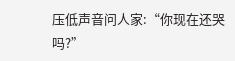压低声音问人家:“你现在还哭吗?”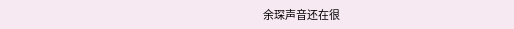余琛声音还在很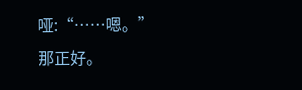哑:“……嗯。”
那正好。